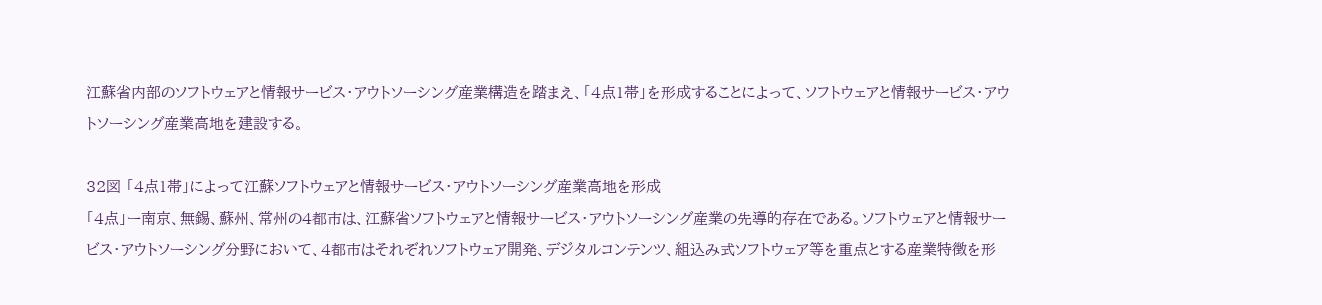江蘇省内部のソフトウェアと情報サービス・アウトソーシング産業構造を踏まえ、「4点1帯」を形成することによって、ソフトウェアと情報サービス・アウトソーシング産業高地を建設する。

32図 「4点1帯」によって江蘇ソフトウェアと情報サービス・アウトソーシング産業高地を形成
「4点」ー南京、無錫、蘇州、常州の4都市は、江蘇省ソフトウェアと情報サービス・アウトソーシング産業の先導的存在である。ソフトウェアと情報サービス・アウトソーシング分野において、4都市はそれぞれソフトウェア開発、デジタルコンテンツ、組込み式ソフトウェア等を重点とする産業特徴を形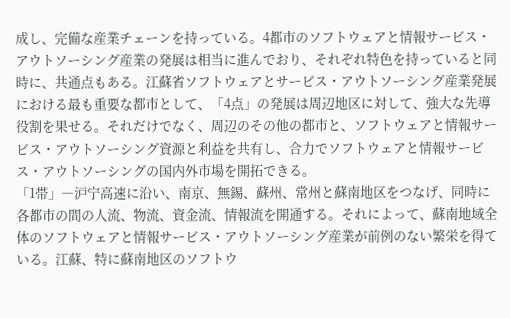成し、完備な産業チェーンを持っている。4都市のソフトウェアと情報サービス・アウトソーシング産業の発展は相当に進んでおり、それぞれ特色を持っていると同時に、共通点もある。江蘇省ソフトウェアとサービス・アウトソーシング産業発展における最も重要な都市として、「4点」の発展は周辺地区に対して、強大な先導役割を果せる。それだけでなく、周辺のその他の都市と、ソフトウェアと情報サービス・アウトソーシング資源と利益を共有し、合力でソフトウェアと情報サービス・アウトソーシングの国内外市場を開拓できる。
「1帯」―沪宁高速に沿い、南京、無錫、蘇州、常州と蘇南地区をつなげ、同時に各都市の間の人流、物流、資金流、情報流を開通する。それによって、蘇南地域全体のソフトウェアと情報サービス・アウトソーシング産業が前例のない繁栄を得ている。江蘇、特に蘇南地区のソフトウ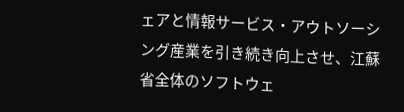ェアと情報サービス・アウトソーシング産業を引き続き向上させ、江蘇省全体のソフトウェ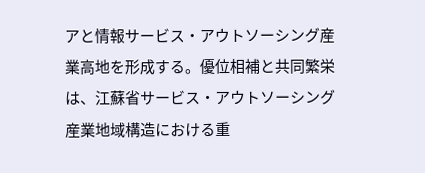アと情報サービス・アウトソーシング産業高地を形成する。優位相補と共同繁栄は、江蘇省サービス・アウトソーシング産業地域構造における重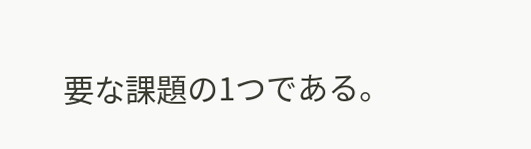要な課題の1つである。